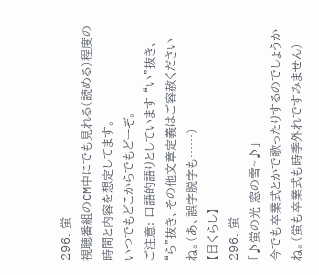296. 蛍
視聴番組のCM中にでも見れる(読める)程度の時間と内容を想定してます。
いつでもどこからでもどーぞ。
ご注意: 口語的語りとしています “い”抜き、“ら”抜き、その他文章定義はご容赦くださいね。(あ、誤字脱字も……)
【日くらし】
296. 蛍
「♪蛍の光 窓の雪~♪」
今でも卒業式とかで歌ったりするのでしょうかね。(蛍も卒業式も時季外れですみません)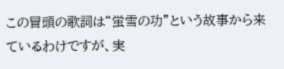この冒頭の歌詞は“蛍雪の功”という故事から来ているわけですが、実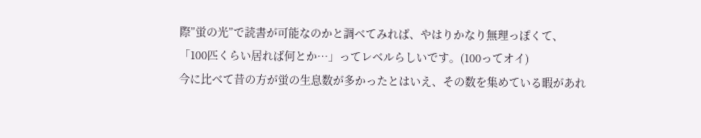際”蛍の光”で読書が可能なのかと調べてみれば、やはりかなり無理っぽくて、
「100匹くらい居れば何とか…」ってレベルらしいです。(100ってオイ)
今に比べて昔の方が蛍の生息数が多かったとはいえ、その数を集めている暇があれ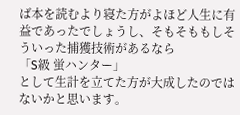ば本を読むより寝た方がよほど人生に有益であったでしょうし、そもそももしそういった捕獲技術があるなら
「S級 蛍ハンター」
として生計を立てた方が大成したのではないかと思います。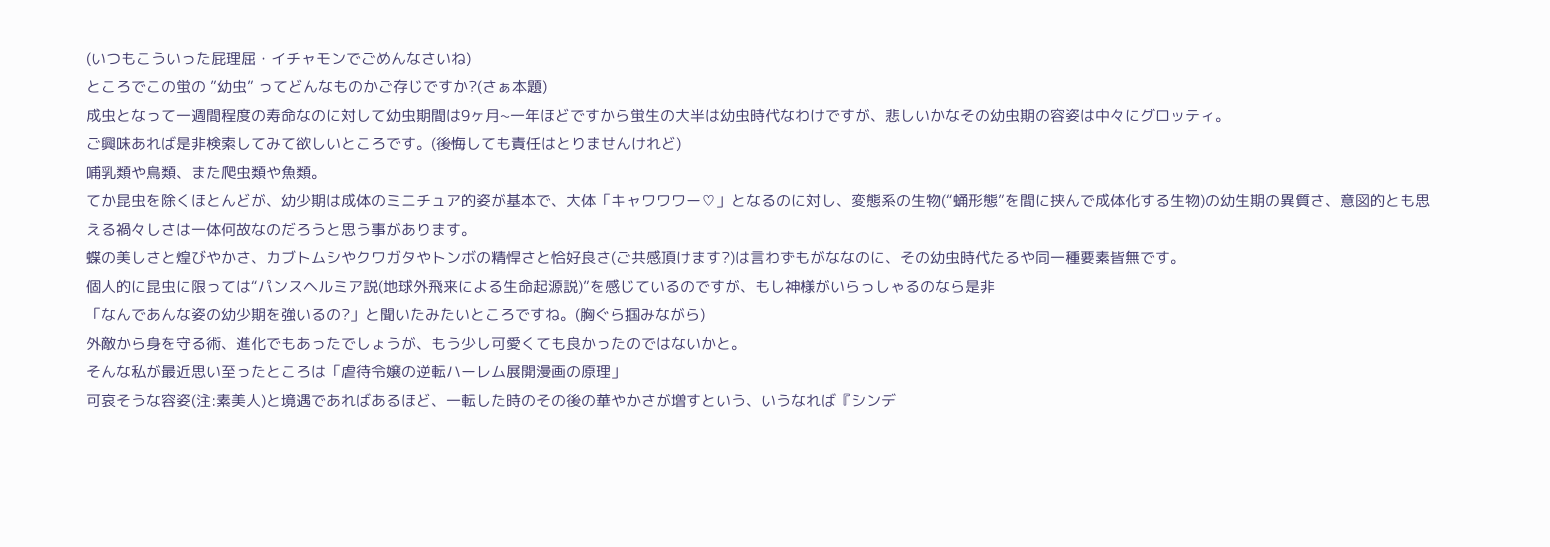(いつもこういった屁理屈・イチャモンでごめんなさいね)
ところでこの蛍の ”幼虫” ってどんなものかご存じですか?(さぁ本題)
成虫となって一週間程度の寿命なのに対して幼虫期間は9ヶ月~一年ほどですから蛍生の大半は幼虫時代なわけですが、悲しいかなその幼虫期の容姿は中々にグロッティ。
ご興味あれば是非検索してみて欲しいところです。(後悔しても責任はとりませんけれど)
哺乳類や鳥類、また爬虫類や魚類。
てか昆虫を除くほとんどが、幼少期は成体のミニチュア的姿が基本で、大体「キャワワワー♡」となるのに対し、変態系の生物(“蛹形態”を間に挟んで成体化する生物)の幼生期の異質さ、意図的とも思える禍々しさは一体何故なのだろうと思う事があります。
蝶の美しさと煌びやかさ、カブトムシやクワガタやトンボの精悍さと恰好良さ(ご共感頂けます?)は言わずもがななのに、その幼虫時代たるや同一種要素皆無です。
個人的に昆虫に限っては“パンスヘルミア説(地球外飛来による生命起源説)”を感じているのですが、もし神様がいらっしゃるのなら是非
「なんであんな姿の幼少期を強いるの?」と聞いたみたいところですね。(胸ぐら掴みながら)
外敵から身を守る術、進化でもあったでしょうが、もう少し可愛くても良かったのではないかと。
そんな私が最近思い至ったところは「虐待令嬢の逆転ハーレム展開漫画の原理」
可哀そうな容姿(注:素美人)と境遇であればあるほど、一転した時のその後の華やかさが増すという、いうなれば『シンデ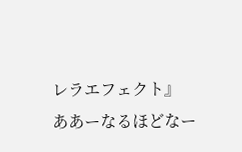レラエフェクト』
ああーなるほどなー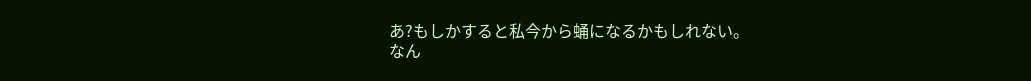あ?もしかすると私今から蛹になるかもしれない。
なん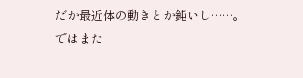だか最近体の動きとか鈍いし……。
ではまた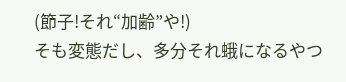(節子!それ“加齢”や!)
そも変態だし、多分それ蛾になるやつ